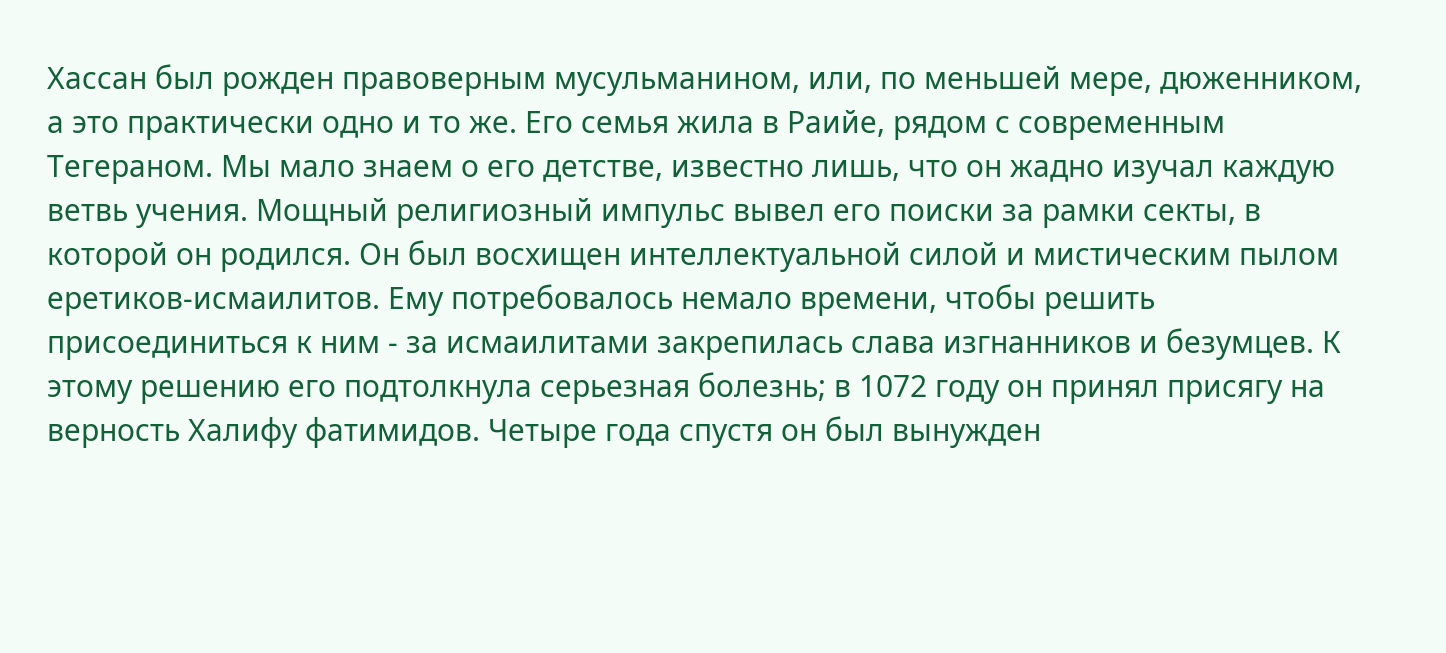Хассан был рожден правоверным мусульманином, или, по меньшей мере, дюженником, а это практически одно и то же. Его семья жила в Раийе, рядом с современным Тегераном. Мы мало знаем о его детстве, известно лишь, что он жадно изучал каждую ветвь учения. Мощный религиозный импульс вывел его поиски за рамки секты, в которой он родился. Он был восхищен интеллектуальной силой и мистическим пылом еретиков-исмаилитов. Ему потребовалось немало времени, чтобы решить присоединиться к ним - за исмаилитами закрепилась слава изгнанников и безумцев. К этому решению его подтолкнула серьезная болезнь; в 1072 году он принял присягу на верность Халифу фатимидов. Четыре года спустя он был вынужден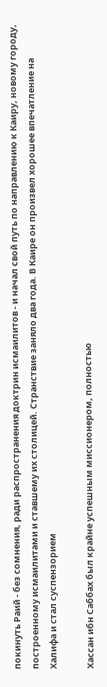покинуть Раий - без сомнения, ради распространения доктрин исмаилитов - и начал свой путь по направлению к Каиру, новому городу, построенному исмаилитами и ставшему их столицей. Странствие заняло два года. В Каире он произвел хорошее впечатление на Халифа и стал суспензорием

Хассан ибн Саббах был крайне успешным миссионером, полностью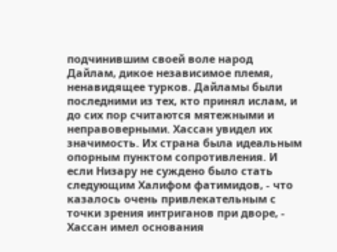подчинившим своей воле народ Дайлам, дикое независимое племя, ненавидящее турков. Дайламы были последними из тех, кто принял ислам, и до сих пор считаются мятежными и неправоверными. Хассан увидел их значимость. Их страна была идеальным опорным пунктом сопротивления. И если Низару не суждено было стать следующим Халифом фатимидов, - что казалось очень привлекательным с точки зрения интриганов при дворе, - Хассан имел основания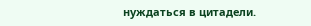нуждаться в цитадели.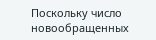Поскольку число новообращенных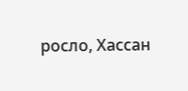росло, Хассан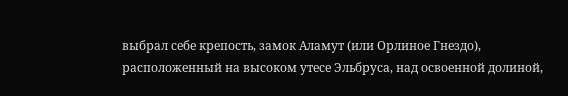выбрал себе крепость, замок Аламут (или Орлиное Гнездо), расположенный на высоком утесе Эльбруса, над освоенной долиной,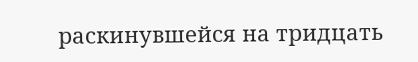раскинувшейся на тридцать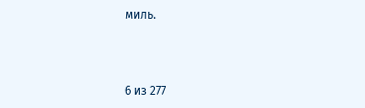миль.



6 из 277